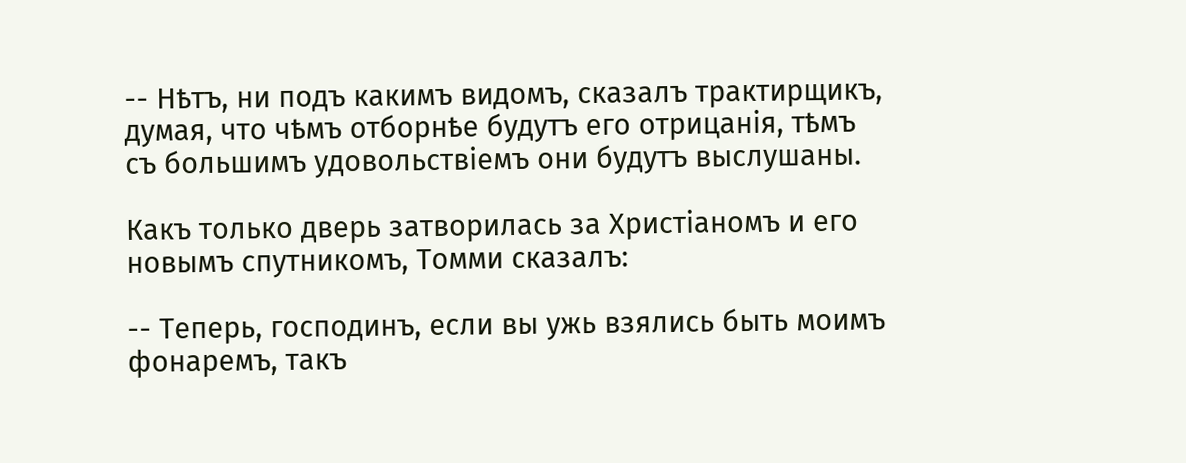-- Нѣтъ, ни подъ какимъ видомъ, сказалъ трактирщикъ, думая, что чѣмъ отборнѣе будутъ его отрицанія, тѣмъ съ большимъ удовольствіемъ они будутъ выслушаны.

Какъ только дверь затворилась за Христіаномъ и его новымъ спутникомъ, Томми сказалъ:

-- Теперь, господинъ, если вы ужь взялись быть моимъ фонаремъ, такъ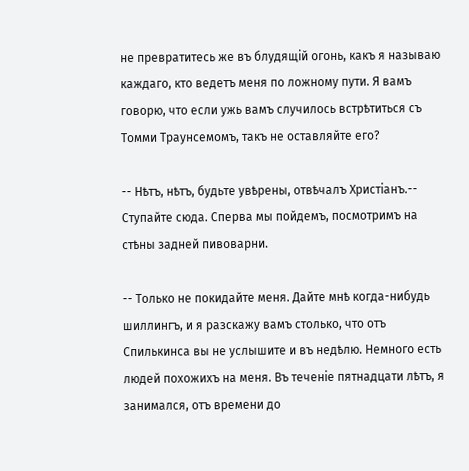не превратитесь же въ блудящій огонь, какъ я называю каждаго, кто ведетъ меня по ложному пути. Я вамъ говорю, что если ужь вамъ случилось встрѣтиться съ Томми Траунсемомъ, такъ не оставляйте его?

-- Нѣтъ, нѣтъ, будьте увѣрены, отвѣчалъ Христіанъ.-- Ступайте сюда. Сперва мы пойдемъ, посмотримъ на стѣны задней пивоварни.

-- Только не покидайте меня. Дайте мнѣ когда-нибудь шиллингъ, и я разскажу вамъ столько, что отъ Спилькинса вы не услышите и въ недѣлю. Немного есть людей похожихъ на меня. Въ теченіе пятнадцати лѣтъ, я занимался, отъ времени до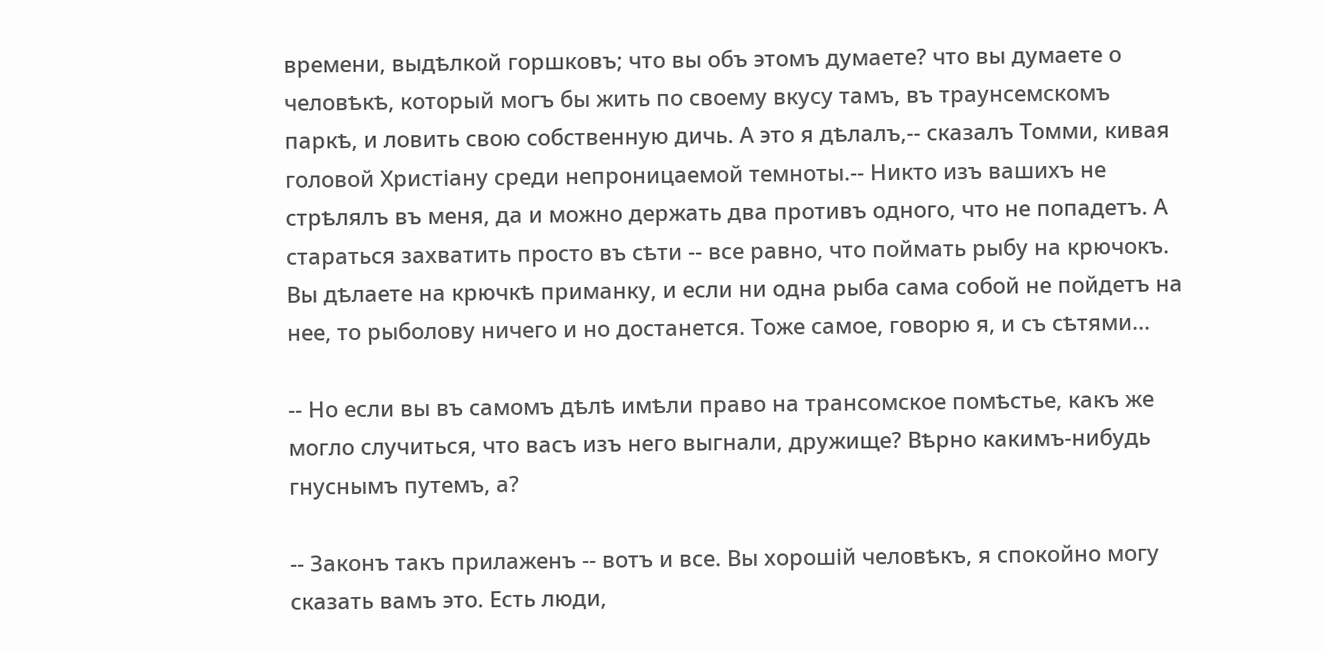времени, выдѣлкой горшковъ; что вы объ этомъ думаете? что вы думаете о человѣкѣ, который могъ бы жить по своему вкусу тамъ, въ траунсемскомъ паркѣ, и ловить свою собственную дичь. А это я дѣлалъ,-- сказалъ Томми, кивая головой Христіану среди непроницаемой темноты.-- Никто изъ вашихъ не стрѣлялъ въ меня, да и можно держать два противъ одного, что не попадетъ. А стараться захватить просто въ сѣти -- все равно, что поймать рыбу на крючокъ. Вы дѣлаете на крючкѣ приманку, и если ни одна рыба сама собой не пойдетъ на нее, то рыболову ничего и но достанется. Тоже самое, говорю я, и съ сѣтями...

-- Но если вы въ самомъ дѣлѣ имѣли право на трансомское помѣстье, какъ же могло случиться, что васъ изъ него выгнали, дружище? Вѣрно какимъ-нибудь гнуснымъ путемъ, а?

-- Законъ такъ прилаженъ -- вотъ и все. Вы хорошій человѣкъ, я спокойно могу сказать вамъ это. Есть люди,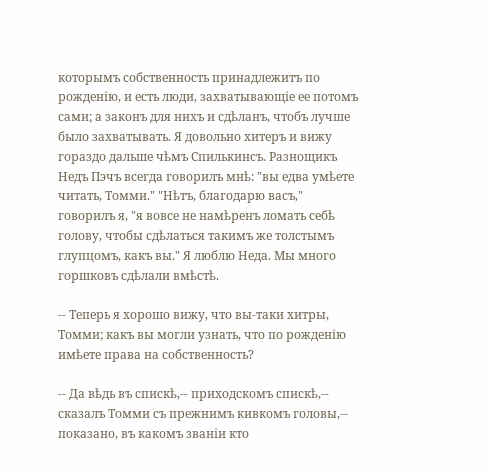которымъ собственность принадлежитъ по рожденію, и есть люди, захватывающіе ее потомъ сами; а законъ для нихъ и сдѣланъ, чтобъ лучше было захватывать. Я довольно хитеръ и вижу гораздо дальше чѣмъ Спилькинсъ. Разнощикъ Недъ Пэчъ всегда говорилъ мнѣ: "вы едва умѣете читать, Томми." "Нѣтъ, благодарю васъ," говорилъ я, "я вовсе не намѣренъ ломать себѣ голову, чтобы сдѣлаться такимъ же толстымъ глупцомъ, какъ вы." Я люблю Неда. Мы много горшковъ сдѣлали вмѣстѣ.

-- Теперь я хорошо вижу, что вы-таки хитры, Томми; какъ вы могли узнать, что по рожденію имѣете права на собственность?

-- Да вѣдь въ спискѣ,-- приходскомъ спискѣ,-- сказалъ Томми съ прежнимъ кивкомъ головы,-- показано, въ какомъ званіи кто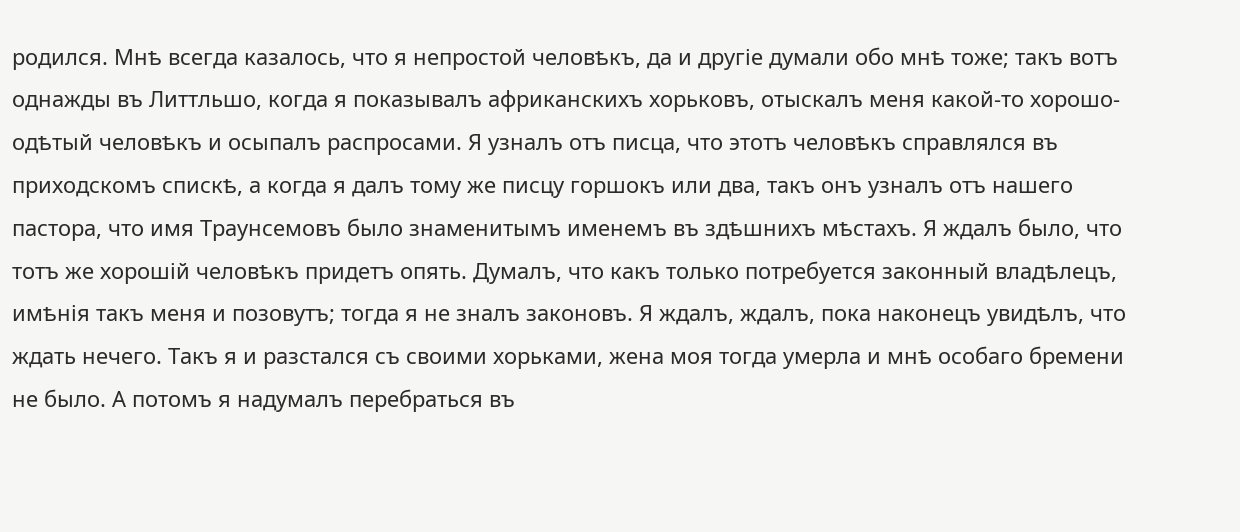родился. Мнѣ всегда казалось, что я непростой человѣкъ, да и другіе думали обо мнѣ тоже; такъ вотъ однажды въ Литтльшо, когда я показывалъ африканскихъ хорьковъ, отыскалъ меня какой-то хорошо-одѣтый человѣкъ и осыпалъ распросами. Я узналъ отъ писца, что этотъ человѣкъ справлялся въ приходскомъ спискѣ, а когда я далъ тому же писцу горшокъ или два, такъ онъ узналъ отъ нашего пастора, что имя Траунсемовъ было знаменитымъ именемъ въ здѣшнихъ мѣстахъ. Я ждалъ было, что тотъ же хорошій человѣкъ придетъ опять. Думалъ, что какъ только потребуется законный владѣлецъ, имѣнія такъ меня и позовутъ; тогда я не зналъ законовъ. Я ждалъ, ждалъ, пока наконецъ увидѣлъ, что ждать нечего. Такъ я и разстался съ своими хорьками, жена моя тогда умерла и мнѣ особаго бремени не было. А потомъ я надумалъ перебраться въ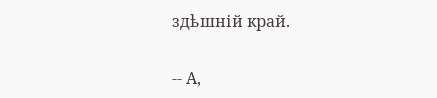здѣшній край.

-- А,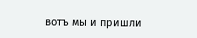вотъ мы и пришли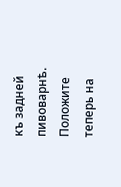къ задней пивоварнѣ. Положите теперь на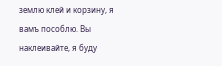землю клей и корзину, я вамъ пособлю. Вы наклеивайте, я буду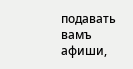подавать вамъ афиши,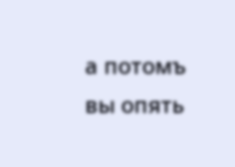а потомъ вы опять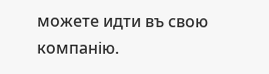можете идти въ свою компанію.